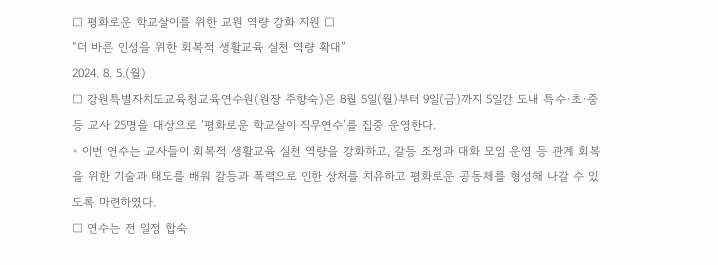□ 평화로운 학교살이를 위한 교원 역량 강화 지원 □
“더 바른 인성을 위한 회복적 생활교육 실천 역량 확대”
2024. 8. 5.(월)
□ 강원특별자치도교육청교육연수원(원장 주향숙)은 8월 5일(월)부터 9일(금)까지 5일간 도내 특수·초·중등 교사 25명을 대상으로 ‘평화로운 학교살이 직무연수’를 집중 운영한다.
◦ 이번 연수는 교사들이 회복적 생활교육 실천 역량을 강화하고, 갈등 조정과 대화 모임 운영 등 관계 회복을 위한 기술과 태도를 배워 갈등과 폭력으로 인한 상처를 치유하고 평화로운 공동체를 형성해 나갈 수 있도록 마련하였다.
□ 연수는 전 일정 합숙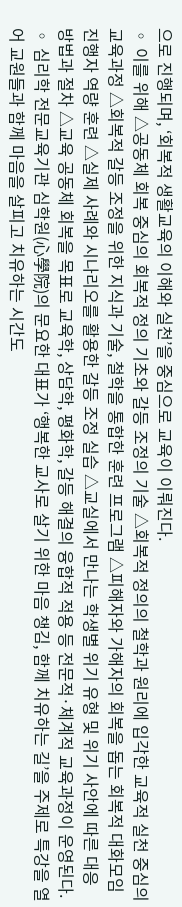으로 진행되며, ‘회복적 생활교육의 이해와 실천’을 중심으로 교육이 이뤄진다.
◦ 이를 위해 △공동체 회복 중심의 회복적 정의 기초와 갈등 조정의 기술 △회복적 정의의 철학과 원리에 입각한 교육적 실천 중심의 교육과정 △회복적 갈등 조정을 위한 지식과 기술, 철학을 통합한 훈련 프로그램 △피해자와 가해자의 회복을 돕는 회복적 대화모임 진행자 역량 훈련 △실제 사례와 시나리오를 활용한 갈등 조정 실습 △교실에서 만나는 학생별 위기 유형 및 위기 사안에 따른 대응 방법과 절차 △교육 공동체 회복을 목표로 교육학, 상담학, 평화학, 갈등 해결의 융합적 적용 등 전문적·체계적 교육과정이 운영된다.
◦ 심리학 전문교육기관 심학원(心學院)의 문요한 대표가 ‘행복한 교사로 살기 위한 마음 챙김, 함께 치유하는 길’을 주제로 특강을 열어 교원들과 함께 마음을 살피고 치유하는 시간도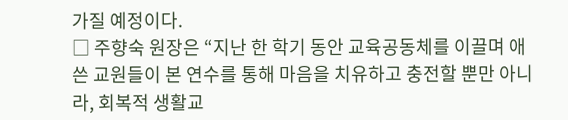가질 예정이다.
□ 주향숙 원장은 “지난 한 학기 동안 교육공동체를 이끌며 애쓴 교원들이 본 연수를 통해 마음을 치유하고 충전할 뿐만 아니라, 회복적 생활교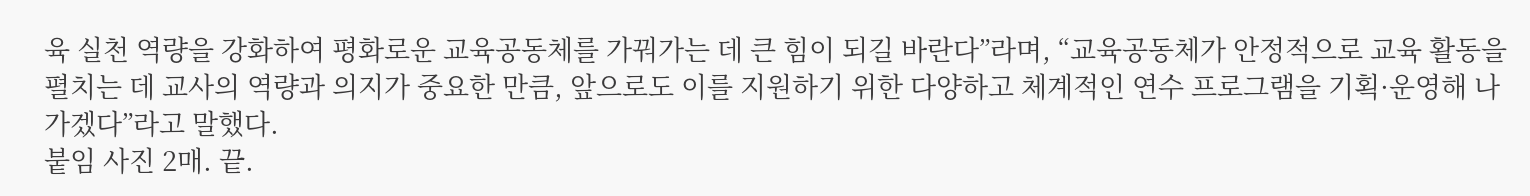육 실천 역량을 강화하여 평화로운 교육공동체를 가꿔가는 데 큰 힘이 되길 바란다”라며, “교육공동체가 안정적으로 교육 활동을 펼치는 데 교사의 역량과 의지가 중요한 만큼, 앞으로도 이를 지원하기 위한 다양하고 체계적인 연수 프로그램을 기획·운영해 나가겠다”라고 말했다.
붙임 사진 2매. 끝.